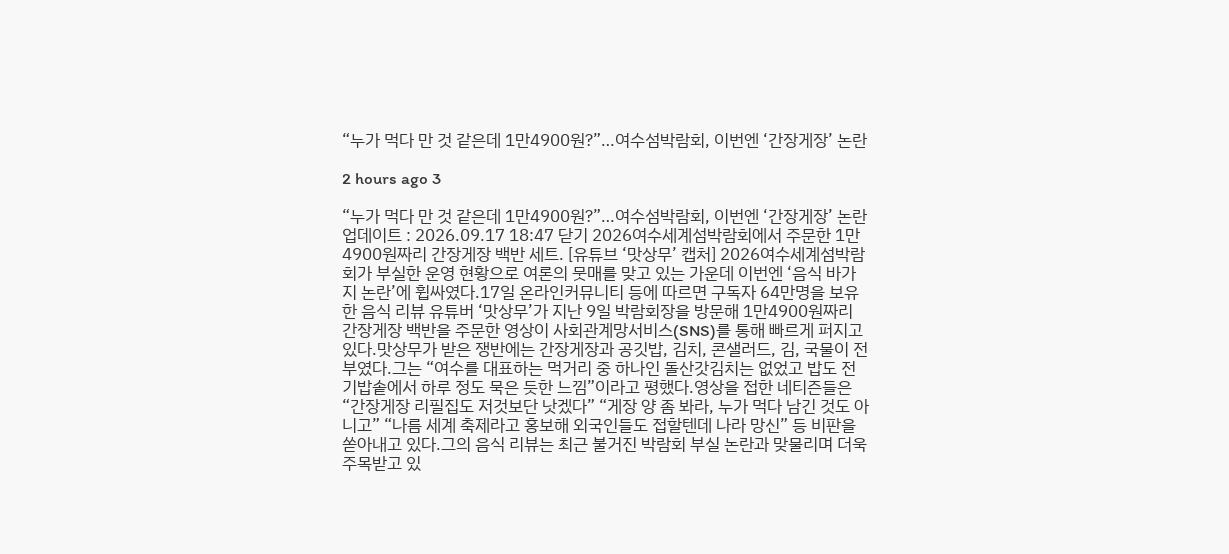“누가 먹다 만 것 같은데 1만4900원?”…여수섬박람회, 이번엔 ‘간장게장’ 논란

2 hours ago 3

“누가 먹다 만 것 같은데 1만4900원?”…여수섬박람회, 이번엔 ‘간장게장’ 논란 업데이트 : 2026.09.17 18:47 닫기 2026여수세계섬박람회에서 주문한 1만4900원짜리 간장게장 백반 세트. [유튜브 ‘맛상무’ 캡처] 2026여수세계섬박람회가 부실한 운영 현황으로 여론의 뭇매를 맞고 있는 가운데 이번엔 ‘음식 바가지 논란’에 휩싸였다.17일 온라인커뮤니티 등에 따르면 구독자 64만명을 보유한 음식 리뷰 유튜버 ‘맛상무’가 지난 9일 박람회장을 방문해 1만4900원짜리 간장게장 백반을 주문한 영상이 사회관계망서비스(SNS)를 통해 빠르게 퍼지고 있다.맛상무가 받은 쟁반에는 간장게장과 공깃밥, 김치, 콘샐러드, 김, 국물이 전부였다.그는 “여수를 대표하는 먹거리 중 하나인 돌산갓김치는 없었고 밥도 전기밥솥에서 하루 정도 묵은 듯한 느낌”이라고 평했다.영상을 접한 네티즌들은 “간장게장 리필집도 저것보단 낫겠다” “게장 양 좀 봐라, 누가 먹다 남긴 것도 아니고” “나름 세계 축제라고 홍보해 외국인들도 접할텐데 나라 망신” 등 비판을 쏟아내고 있다.그의 음식 리뷰는 최근 불거진 박람회 부실 논란과 맞물리며 더욱 주목받고 있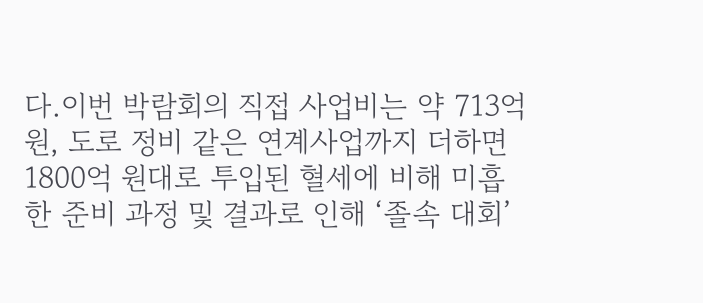다.이번 박람회의 직접 사업비는 약 713억 원, 도로 정비 같은 연계사업까지 더하면 1800억 원대로 투입된 혈세에 비해 미흡한 준비 과정 및 결과로 인해 ‘졸속 대회’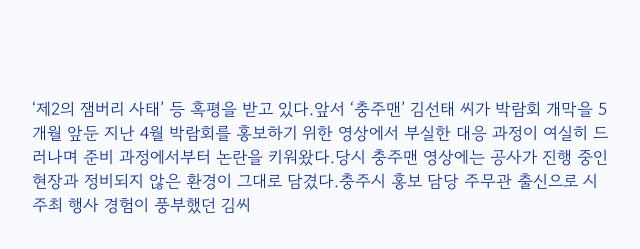‘제2의 잼버리 사태’ 등 혹평을 받고 있다.앞서 ‘충주맨’ 김선태 씨가 박람회 개막을 5개월 앞둔 지난 4월 박람회를 홍보하기 위한 영상에서 부실한 대응 과정이 여실히 드러나며 준비 과정에서부터 논란을 키워왔다.당시 충주맨 영상에는 공사가 진행 중인 현장과 정비되지 않은 환경이 그대로 담겼다.충주시 홍보 담당 주무관 출신으로 시 주최 행사 경험이 풍부했던 김씨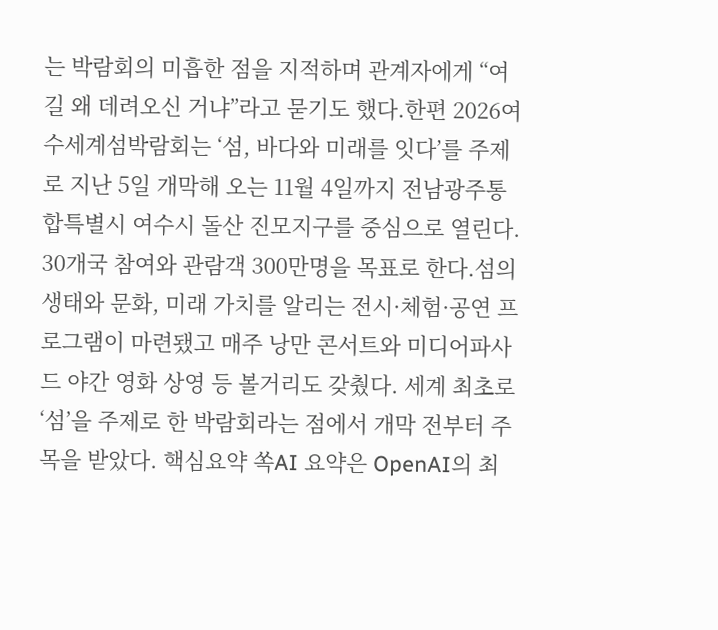는 박람회의 미흡한 점을 지적하며 관계자에게 “여길 왜 데려오신 거냐”라고 묻기도 했다.한편 2026여수세계섬박람회는 ‘섬, 바다와 미래를 잇다’를 주제로 지난 5일 개막해 오는 11월 4일까지 전남광주통합특별시 여수시 돌산 진모지구를 중심으로 열린다. 30개국 참여와 관람객 300만명을 목표로 한다.섬의 생태와 문화, 미래 가치를 알리는 전시·체험·공연 프로그램이 마련됐고 매주 낭만 콘서트와 미디어파사드 야간 영화 상영 등 볼거리도 갖췄다. 세계 최초로 ‘섬’을 주제로 한 박람회라는 점에서 개막 전부터 주목을 받았다. 핵심요약 쏙AI 요약은 OpenAI의 최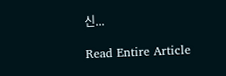신...

Read Entire Article